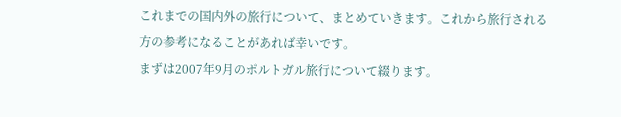これまでの国内外の旅行について、まとめていきます。これから旅行される方の参考になることがあれば幸いです。
まずは2007年9月のポルトガル旅行について綴ります。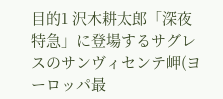目的1 沢木耕太郎「深夜特急」に登場するサグレスのサンヴィセンテ岬(ヨーロッパ最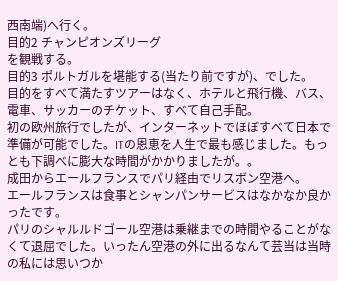西南端)へ行く。
目的2 チャンピオンズリーグ
を観戦する。
目的3 ポルトガルを堪能する(当たり前ですが)、でした。
目的をすべて満たすツアーはなく、ホテルと飛行機、バス、電車、サッカーのチケット、すべて自己手配。
初の欧州旅行でしたが、インターネットでほぼすべて日本で準備が可能でした。ITの恩恵を人生で最も感じました。もっとも下調べに膨大な時間がかかりましたが。。
成田からエールフランスでパリ経由でリスボン空港へ。
エールフランスは食事とシャンパンサービスはなかなか良かったです。
パリのシャルルドゴール空港は乗継までの時間やることがなくて退屈でした。いったん空港の外に出るなんて芸当は当時の私には思いつか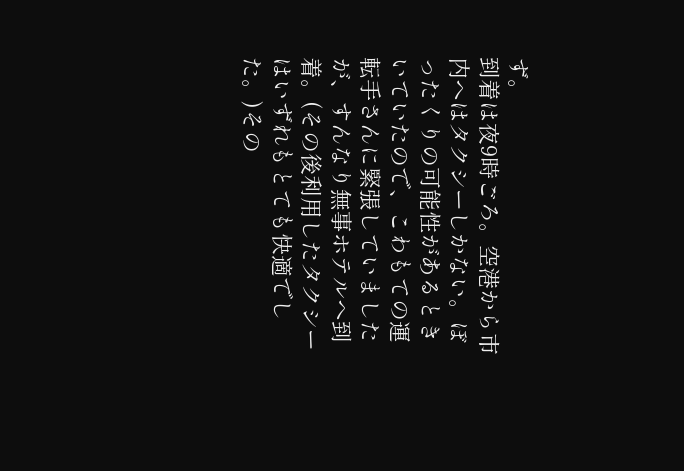ず。
到着は夜9時ごろ。空港から市内へはタクシーしかない。ぼったくりの可能性があるときいていたので、こわもての運転手さんに緊張していましたが、すんなり無事ホテルへ到着。(その後利用したタクシーはいずれもとても快適でした。)その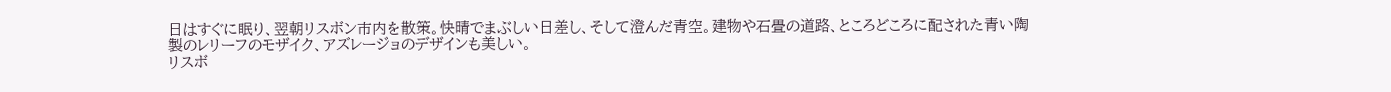日はすぐに眠り、翌朝リスボン市内を散策。快晴でまぶしい日差し、そして澄んだ青空。建物や石畳の道路、ところどころに配された青い陶製のレリーフのモザイク、アズレージョのデザインも美しい。
リスボ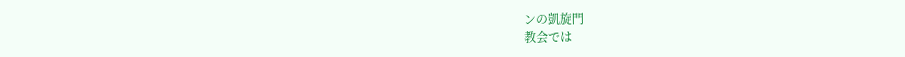ンの凱旋門
教会では